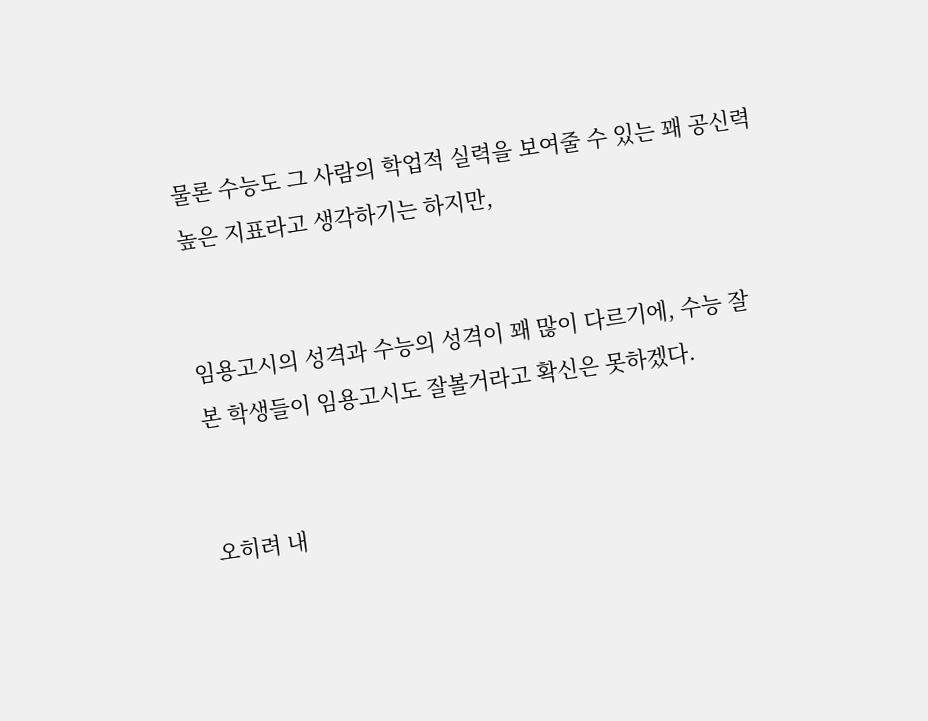물론 수능도 그 사람의 학업적 실력을 보여줄 수 있는 꽤 공신력 높은 지표라고 생각하기는 하지만,


임용고시의 성격과 수능의 성격이 꽤 많이 다르기에, 수능 잘 본 학생들이 임용고시도 잘볼거라고 확신은 못하겠다.


오히려 내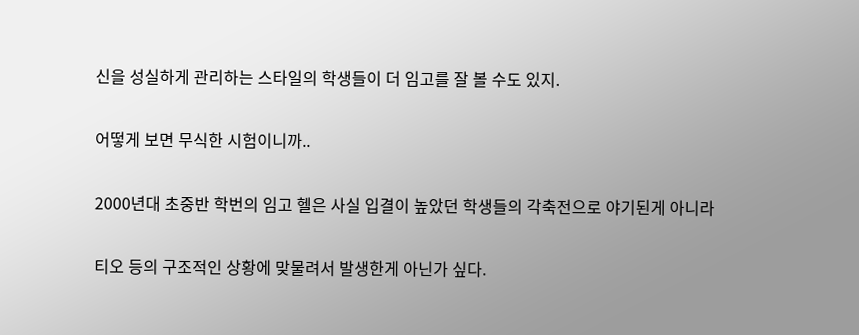신을 성실하게 관리하는 스타일의 학생들이 더 임고를 잘 볼 수도 있지.


어떻게 보면 무식한 시험이니까..


2000년대 초중반 학번의 임고 헬은 사실 입결이 높았던 학생들의 각축전으로 야기된게 아니라


티오 등의 구조적인 상황에 맞물려서 발생한게 아닌가 싶다.